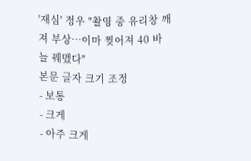'재심' 정우 "촬영 중 유리창 깨져 부상…이마 찢어져 40 바늘 꿰맸다"
본문 글자 크기 조정
- 보통
- 크게
- 아주 크게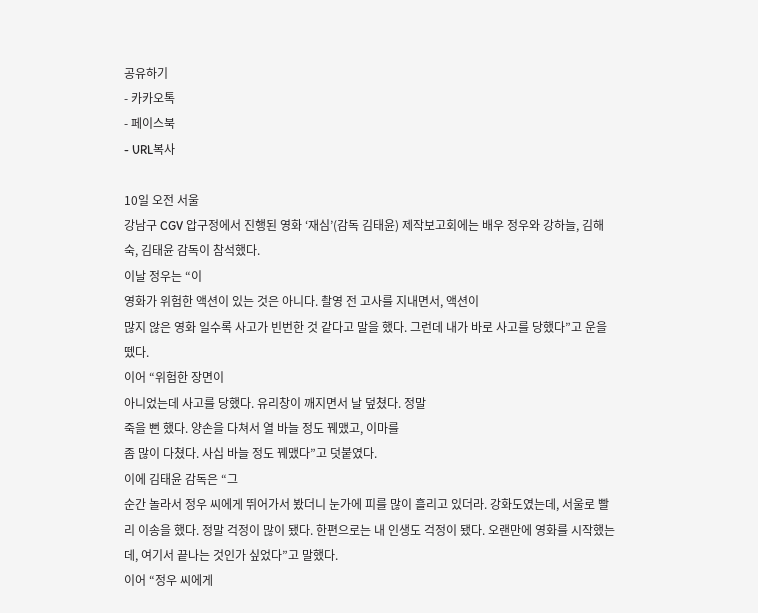공유하기
- 카카오톡
- 페이스북
- URL복사

10일 오전 서울
강남구 CGV 압구정에서 진행된 영화 ‘재심’(감독 김태윤) 제작보고회에는 배우 정우와 강하늘, 김해숙, 김태윤 감독이 참석했다.
이날 정우는 “이
영화가 위험한 액션이 있는 것은 아니다. 촬영 전 고사를 지내면서, 액션이
많지 않은 영화 일수록 사고가 빈번한 것 같다고 말을 했다. 그런데 내가 바로 사고를 당했다”고 운을 뗐다.
이어 “위험한 장면이
아니었는데 사고를 당했다. 유리창이 깨지면서 날 덮쳤다. 정말
죽을 뻔 했다. 양손을 다쳐서 열 바늘 정도 꿰맸고, 이마를
좀 많이 다쳤다. 사십 바늘 정도 꿰맸다”고 덧붙였다.
이에 김태윤 감독은 “그
순간 놀라서 정우 씨에게 뛰어가서 봤더니 눈가에 피를 많이 흘리고 있더라. 강화도였는데, 서울로 빨리 이송을 했다. 정말 걱정이 많이 됐다. 한편으로는 내 인생도 걱정이 됐다. 오랜만에 영화를 시작했는데, 여기서 끝나는 것인가 싶었다”고 말했다.
이어 “정우 씨에게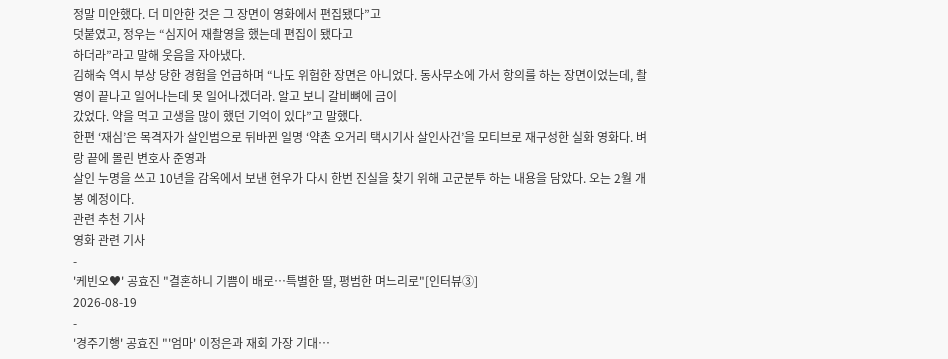정말 미안했다. 더 미안한 것은 그 장면이 영화에서 편집됐다”고
덧붙였고, 정우는 “심지어 재촬영을 했는데 편집이 됐다고
하더라”라고 말해 웃음을 자아냈다.
김해숙 역시 부상 당한 경험을 언급하며 “나도 위험한 장면은 아니었다. 동사무소에 가서 항의를 하는 장면이었는데, 촬영이 끝나고 일어나는데 못 일어나겠더라. 알고 보니 갈비뼈에 금이
갔었다. 약을 먹고 고생을 많이 했던 기억이 있다”고 말했다.
한편 ‘재심’은 목격자가 살인범으로 뒤바뀐 일명 ‘약촌 오거리 택시기사 살인사건’을 모티브로 재구성한 실화 영화다. 벼랑 끝에 몰린 변호사 준영과
살인 누명을 쓰고 10년을 감옥에서 보낸 현우가 다시 한번 진실을 찾기 위해 고군분투 하는 내용을 담았다. 오는 2월 개봉 예정이다.
관련 추천 기사
영화 관련 기사
-
'케빈오♥' 공효진 "결혼하니 기쁨이 배로…특별한 딸, 평범한 며느리로"[인터뷰③]
2026-08-19
-
'경주기행' 공효진 "'엄마' 이정은과 재회 가장 기대…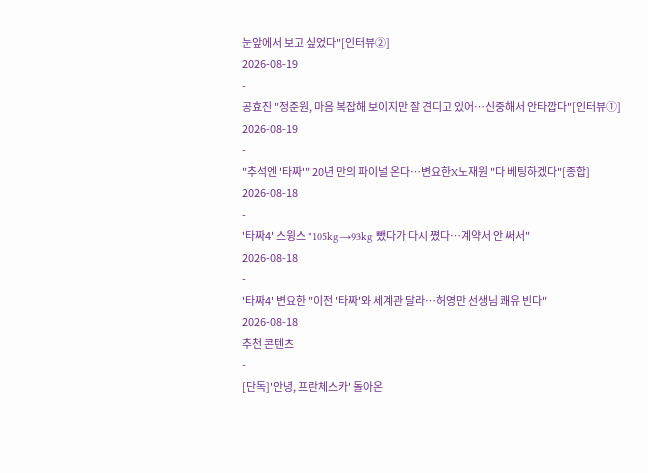눈앞에서 보고 싶었다"[인터뷰②]
2026-08-19
-
공효진 "정준원, 마음 복잡해 보이지만 잘 견디고 있어…신중해서 안타깝다"[인터뷰①]
2026-08-19
-
"추석엔 '타짜'" 20년 만의 파이널 온다…변요한X노재원 "다 베팅하겠다"[종합]
2026-08-18
-
'타짜4' 스윙스 "105kg→93kg 뺐다가 다시 쪘다…계약서 안 써서"
2026-08-18
-
'타짜4' 변요한 "이전 '타짜'와 세계관 달라…허영만 선생님 쾌유 빈다"
2026-08-18
추천 콘텐츠
-
[단독]'안녕, 프란체스카' 돌아온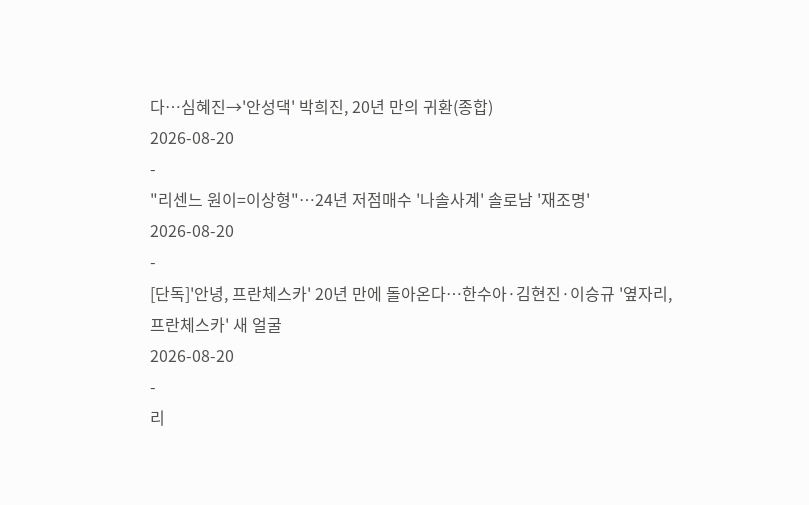다…심혜진→'안성댁' 박희진, 20년 만의 귀환(종합)
2026-08-20
-
"리센느 원이=이상형"…24년 저점매수 '나솔사계' 솔로남 '재조명'
2026-08-20
-
[단독]'안녕, 프란체스카' 20년 만에 돌아온다…한수아·김현진·이승규 '옆자리, 프란체스카' 새 얼굴
2026-08-20
-
리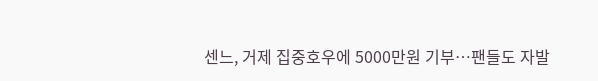센느, 거제 집중호우에 5000만원 기부…팬들도 자발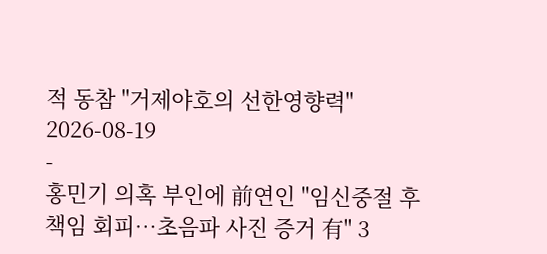적 동참 "거제야호의 선한영향력"
2026-08-19
-
홍민기 의혹 부인에 前연인 "임신중절 후 책임 회피…초음파 사진 증거 有" 3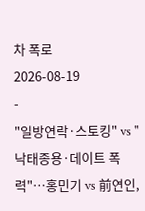차 폭로
2026-08-19
-
"일방연락·스토킹" vs "낙태종용·데이트 폭력"…홍민기 vs 前연인,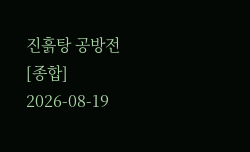진흙탕 공방전[종합]
2026-08-19